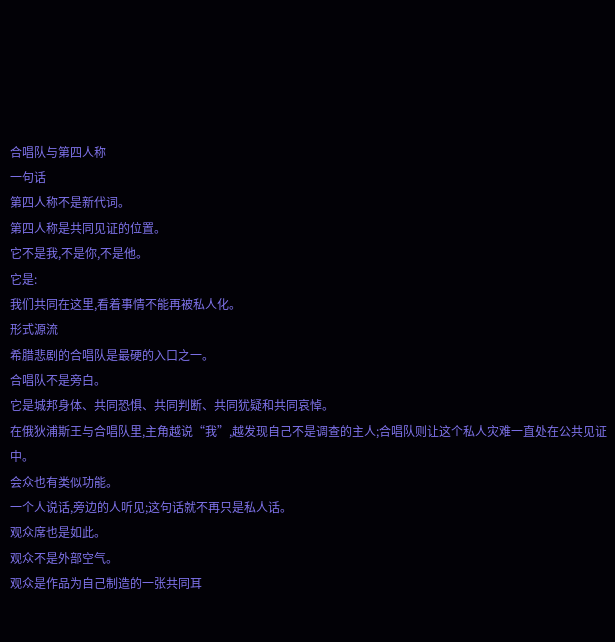合唱队与第四人称
一句话
第四人称不是新代词。
第四人称是共同见证的位置。
它不是我,不是你,不是他。
它是:
我们共同在这里,看着事情不能再被私人化。
形式源流
希腊悲剧的合唱队是最硬的入口之一。
合唱队不是旁白。
它是城邦身体、共同恐惧、共同判断、共同犹疑和共同哀悼。
在俄狄浦斯王与合唱队里,主角越说“我”,越发现自己不是调查的主人;合唱队则让这个私人灾难一直处在公共见证中。
会众也有类似功能。
一个人说话,旁边的人听见;这句话就不再只是私人话。
观众席也是如此。
观众不是外部空气。
观众是作品为自己制造的一张共同耳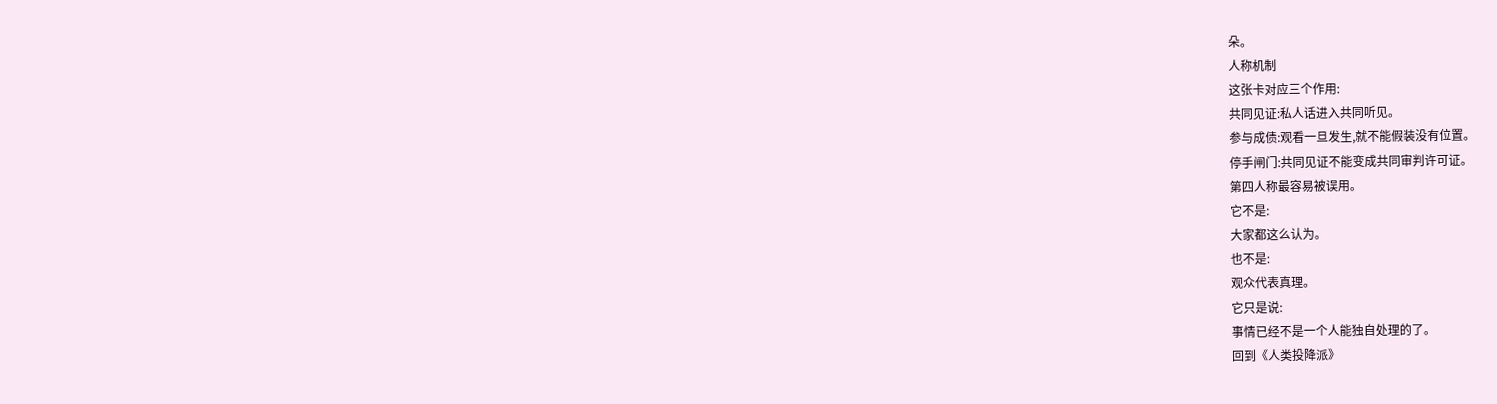朵。
人称机制
这张卡对应三个作用:
共同见证:私人话进入共同听见。
参与成债:观看一旦发生,就不能假装没有位置。
停手闸门:共同见证不能变成共同审判许可证。
第四人称最容易被误用。
它不是:
大家都这么认为。
也不是:
观众代表真理。
它只是说:
事情已经不是一个人能独自处理的了。
回到《人类投降派》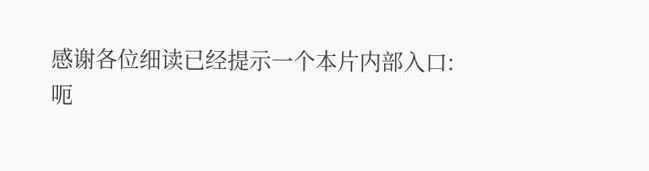感谢各位细读已经提示一个本片内部入口:
呃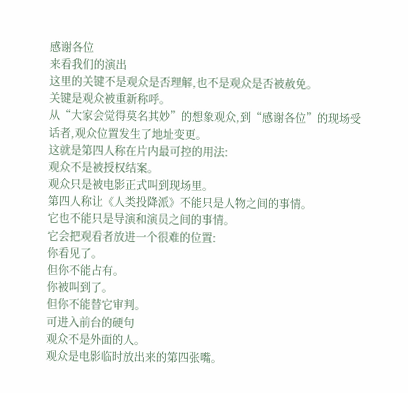感谢各位
来看我们的演出
这里的关键不是观众是否理解,也不是观众是否被赦免。
关键是观众被重新称呼。
从“大家会觉得莫名其妙”的想象观众,到“感谢各位”的现场受话者,观众位置发生了地址变更。
这就是第四人称在片内最可控的用法:
观众不是被授权结案。
观众只是被电影正式叫到现场里。
第四人称让《人类投降派》不能只是人物之间的事情。
它也不能只是导演和演员之间的事情。
它会把观看者放进一个很难的位置:
你看见了。
但你不能占有。
你被叫到了。
但你不能替它审判。
可进入前台的硬句
观众不是外面的人。
观众是电影临时放出来的第四张嘴。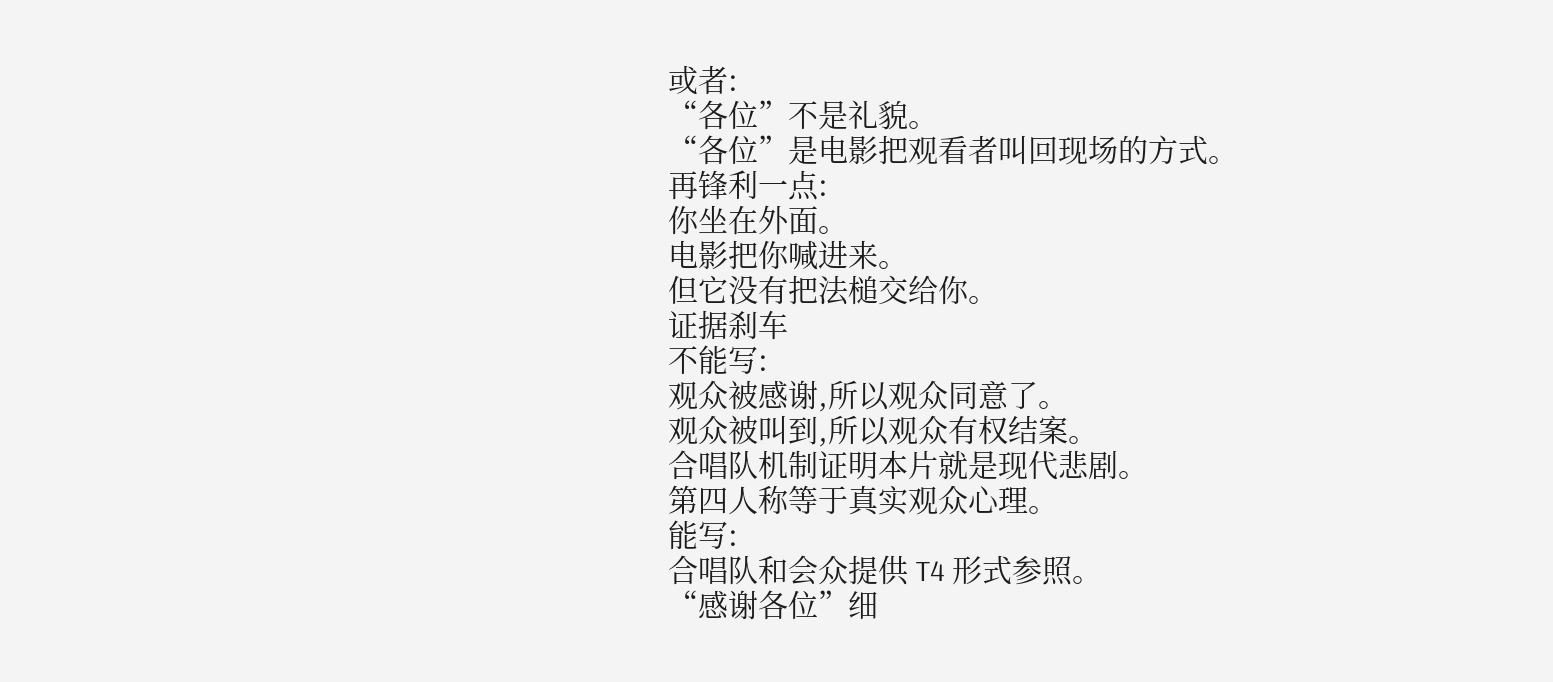或者:
“各位”不是礼貌。
“各位”是电影把观看者叫回现场的方式。
再锋利一点:
你坐在外面。
电影把你喊进来。
但它没有把法槌交给你。
证据刹车
不能写:
观众被感谢,所以观众同意了。
观众被叫到,所以观众有权结案。
合唱队机制证明本片就是现代悲剧。
第四人称等于真实观众心理。
能写:
合唱队和会众提供 T4 形式参照。
“感谢各位”细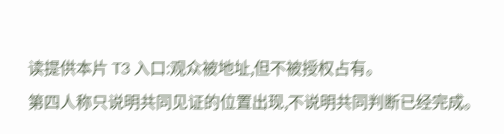读提供本片 T3 入口:观众被地址,但不被授权占有。
第四人称只说明共同见证的位置出现,不说明共同判断已经完成。